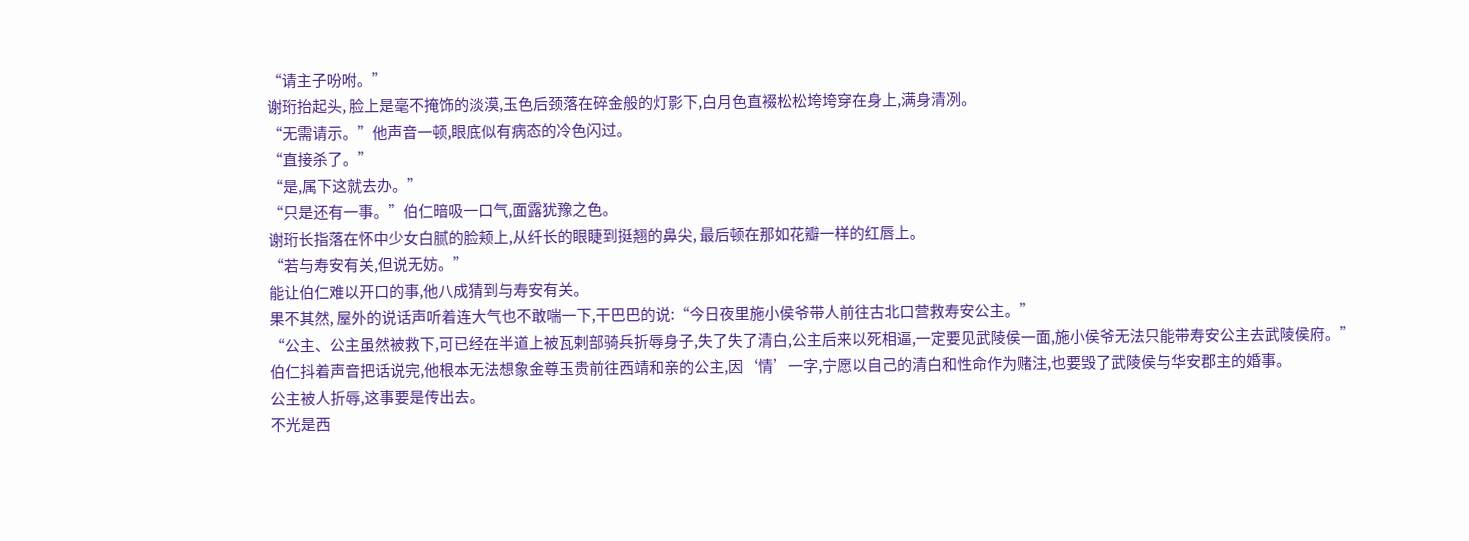“请主子吩咐。”
谢珩抬起头, 脸上是毫不掩饰的淡漠,玉色后颈落在碎金般的灯影下,白月色直裰松松垮垮穿在身上,满身清冽。
“无需请示。”他声音一顿,眼底似有病态的冷色闪过。
“直接杀了。”
“是,属下这就去办。”
“只是还有一事。”伯仁暗吸一口气,面露犹豫之色。
谢珩长指落在怀中少女白腻的脸颊上,从纤长的眼睫到挺翘的鼻尖, 最后顿在那如花瓣一样的红唇上。
“若与寿安有关,但说无妨。”
能让伯仁难以开口的事,他八成猜到与寿安有关。
果不其然, 屋外的说话声听着连大气也不敢喘一下,干巴巴的说:“今日夜里施小侯爷带人前往古北口营救寿安公主。”
“公主、公主虽然被救下,可已经在半道上被瓦剌部骑兵折辱身子,失了失了清白,公主后来以死相逼,一定要见武陵侯一面,施小侯爷无法只能带寿安公主去武陵侯府。”
伯仁抖着声音把话说完,他根本无法想象金尊玉贵前往西靖和亲的公主,因‘情’一字,宁愿以自己的清白和性命作为赌注,也要毁了武陵侯与华安郡主的婚事。
公主被人折辱,这事要是传出去。
不光是西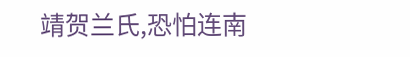靖贺兰氏,恐怕连南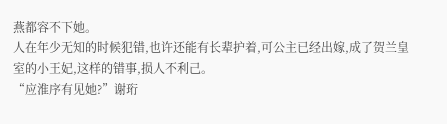燕都容不下她。
人在年少无知的时候犯错,也许还能有长辈护着,可公主已经出嫁,成了贺兰皇室的小王妃,这样的错事,损人不利己。
“应淮序有见她?”谢珩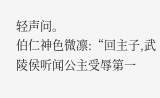轻声问。
伯仁神色微凛:“回主子,武陵侯听闻公主受辱第一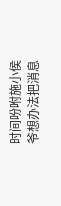时间吩咐施小侯爷想办法把消息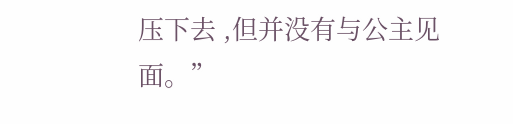压下去 ,但并没有与公主见面。”